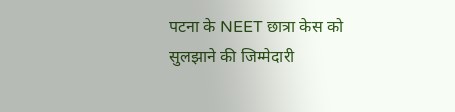पटना के NEET छात्रा केस को सुलझाने की जिम्मेदारी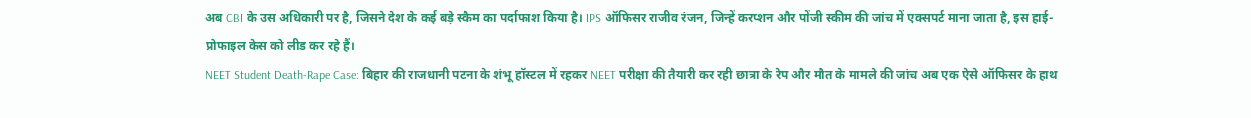अब CBI के उस अधिकारी पर है, जिसने देश के कई बड़े स्कैम का पर्दाफाश किया है। IPS ऑफिसर राजीव रंजन, जिन्हें करप्शन और पोंजी स्कीम की जांच में एक्सपर्ट माना जाता है, इस हाई-प्रोफाइल केस को लीड कर रहे हैं।
NEET Student Death-Rape Case: बिहार की राजधानी पटना के शंभू हॉस्टल में रहकर NEET परीक्षा की तैयारी कर रही छात्रा के रेप और मौत के मामले की जांच अब एक ऐसे ऑफिसर के हाथ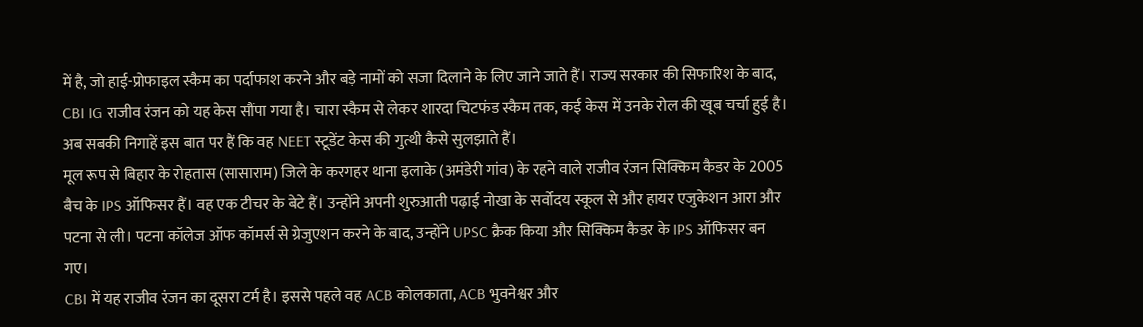में है, जो हाई-प्रोफाइल स्कैम का पर्दाफाश करने और बड़े नामों को सजा दिलाने के लिए जाने जाते हैं। राज्य सरकार की सिफारिश के बाद, CBI IG राजीव रंजन को यह केस सौंपा गया है। चारा स्कैम से लेकर शारदा चिटफंड स्कैम तक, कई केस में उनके रोल की खूब चर्चा हुई है। अब सबकी निगाहें इस बात पर हैं कि वह NEET स्टूडेंट केस की गुत्थी कैसे सुलझाते हैं।
मूल रूप से बिहार के रोहतास (सासाराम) जिले के करगहर थाना इलाके (अमंडेरी गांव) के रहने वाले राजीव रंजन सिक्किम कैडर के 2005 बैच के IPS ऑफिसर हैं। वह एक टीचर के बेटे हैं। उन्होंने अपनी शुरुआती पढ़ाई नोखा के सर्वोदय स्कूल से और हायर एजुकेशन आरा और पटना से ली। पटना कॉलेज ऑफ कॉमर्स से ग्रेजुएशन करने के बाद, उन्होंने UPSC क्रैक किया और सिक्किम कैडर के IPS ऑफिसर बन गए।
CBI में यह राजीव रंजन का दूसरा टर्म है। इससे पहले वह ACB कोलकाता, ACB भुवनेश्वर और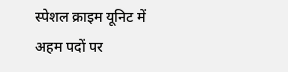स्पेशल क्राइम यूनिट में अहम पदों पर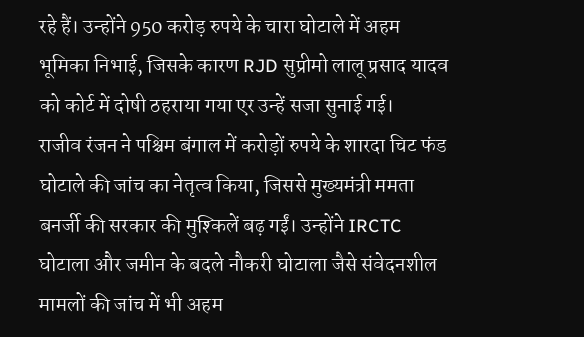रहे हैं। उन्होंने 950 करोड़ रुपये के चारा घोटाले में अहम भूमिका निभाई, जिसके कारण RJD सुप्रीमो लालू प्रसाद यादव को कोर्ट में दोषी ठहराया गया एर उन्हें सजा सुनाई गई।
राजीव रंजन ने पश्चिम बंगाल में करोड़ों रुपये के शारदा चिट फंड घोटाले की जांच का नेतृत्व किया, जिससे मुख्यमंत्री ममता बनर्जी की सरकार की मुश्किलें बढ़ गईं। उन्होंने IRCTC घोटाला और जमीन के बदले नौकरी घोटाला जैसे संवेदनशील मामलों की जांच में भी अहम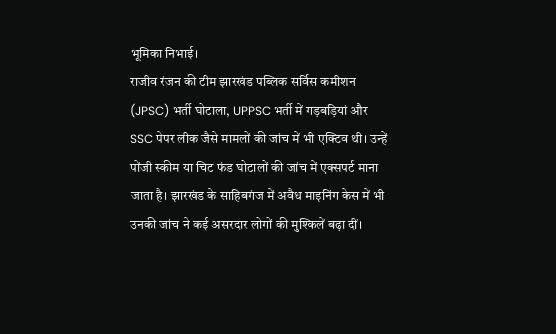भूमिका निभाई।
राजीव रंजन की टीम झारखंड पब्लिक सर्विस कमीशन (JPSC) भर्ती घोटाला, UPPSC भर्ती में गड़बड़ियां और SSC पेपर लीक जैसे मामलों की जांच में भी एक्टिव थी। उन्हें पोंजी स्कीम या चिट फंड घोटालों की जांच में एक्सपर्ट माना जाता है। झारखंड के साहिबगंज में अवैध माइनिंग केस में भी उनकी जांच ने कई असरदार लोगों की मुश्किलें बढ़ा दीं।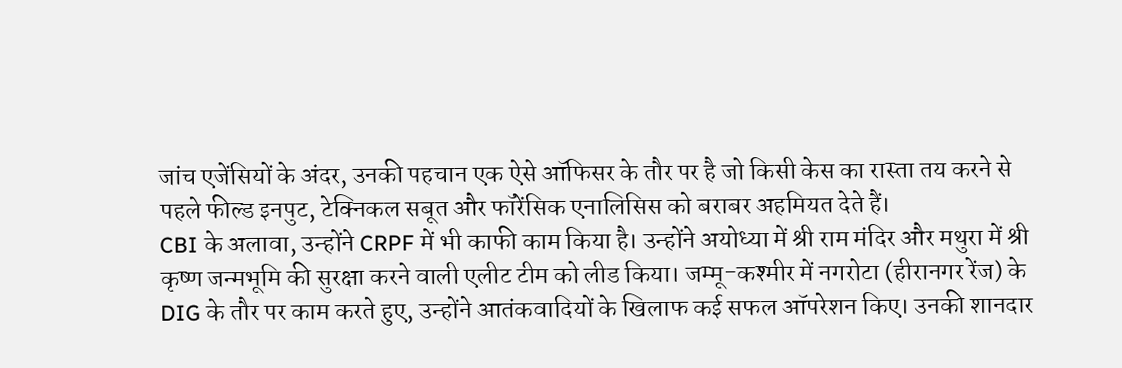जांच एजेंसियों के अंदर, उनकी पहचान एक ऐसे ऑफिसर के तौर पर है जो किसी केस का रास्ता तय करने से पहले फील्ड इनपुट, टेक्निकल सबूत और फॉरेंसिक एनालिसिस को बराबर अहमियत देते हैं।
CBI के अलावा, उन्होंने CRPF में भी काफी काम किया है। उन्होंने अयोध्या में श्री राम मंदिर और मथुरा में श्री कृष्ण जन्मभूमि की सुरक्षा करने वाली एलीट टीम को लीड किया। जम्मू-कश्मीर में नगरोटा (हीरानगर रेंज) के DIG के तौर पर काम करते हुए, उन्होंने आतंकवादियों के खिलाफ कई सफल ऑपरेशन किए। उनकी शानदार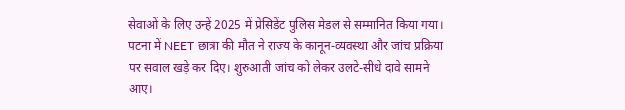सेवाओं के लिए उन्हें 2025 में प्रेसिडेंट पुलिस मेडल से सम्मानित किया गया।
पटना में NEET छात्रा की मौत ने राज्य के कानून-व्यवस्था और जांच प्रक्रिया पर सवाल खड़े कर दिए। शुरुआती जांच को लेकर उलटे-सीधे दावे सामने आए।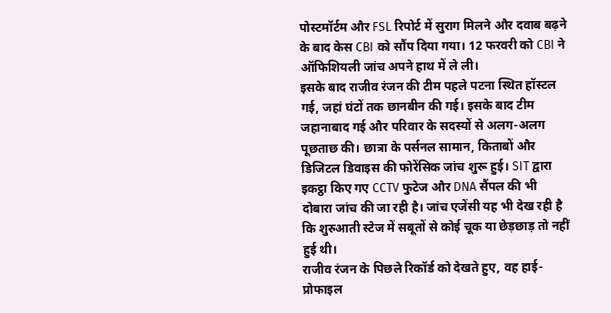पोस्टमॉर्टम और FSL रिपोर्ट में सुराग मिलने और दवाब बढ़ने के बाद केस CBI को सौंप दिया गया। 12 फरवरी को CBI ने ऑफिशियली जांच अपने हाथ में ले ली।
इसके बाद राजीव रंजन की टीम पहले पटना स्थित हॉस्टल गई, जहां घंटों तक छानबीन की गई। इसके बाद टीम जहानाबाद गई और परिवार के सदस्यों से अलग-अलग पूछताछ की। छात्रा के पर्सनल सामान, किताबों और डिजिटल डिवाइस की फोरेंसिक जांच शुरू हुई। SIT द्वारा इकट्ठा किए गए CCTV फुटेज और DNA सैंपल की भी दोबारा जांच की जा रही है। जांच एजेंसी यह भी देख रही है कि शुरुआती स्टेज में सबूतों से कोई चूक या छेड़छाड़ तो नहीं हुई थी।
राजीव रंजन के पिछले रिकॉर्ड को देखते हुए, वह हाई-प्रोफाइल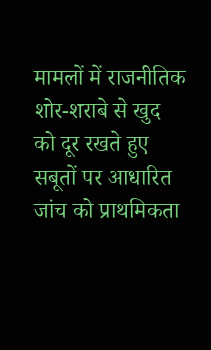मामलों में राजनीतिक शोर-शराबे से खुद को दूर रखते हुए सबूतों पर आधारित जांच को प्राथमिकता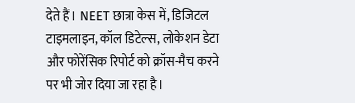देते हैं। NEET छात्रा केस में, डिजिटल टाइमलाइन, कॉल डिटेल्स, लोकेशन डेटा और फोरेंसिक रिपोर्ट को क्रॉस-मैच करने पर भी जोर दिया जा रहा है।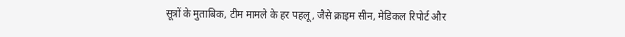सूत्रों के मुताबिक, टीम मामले के हर पहलू, जैसे क्राइम सीन, मेडिकल रिपोर्ट और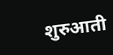शुरुआती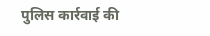पुलिस कार्रवाई की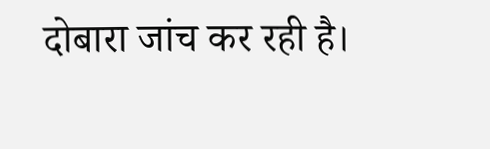दोबारा जांच कर रही है।